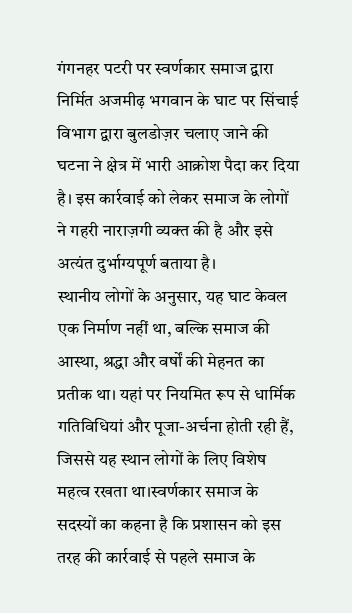गंगनहर पटरी पर स्वर्णकार समाज द्वारा निर्मित अजमीढ़ भगवान के घाट पर सिंचाई विभाग द्वारा बुलडोज़र चलाए जाने की घटना ने क्षेत्र में भारी आक्रोश पैदा कर दिया है। इस कार्रवाई को लेकर समाज के लोगों ने गहरी नाराज़गी व्यक्त की है और इसे अत्यंत दुर्भाग्यपूर्ण बताया है।
स्थानीय लोगों के अनुसार, यह घाट केवल एक निर्माण नहीं था, बल्कि समाज की आस्था, श्रद्धा और वर्षों की मेहनत का प्रतीक था। यहां पर नियमित रूप से धार्मिक गतिविधियां और पूजा-अर्चना होती रही हैं, जिससे यह स्थान लोगों के लिए विशेष महत्व रखता था।स्वर्णकार समाज के सदस्यों का कहना है कि प्रशासन को इस तरह की कार्रवाई से पहले समाज के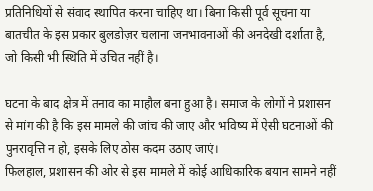प्रतिनिधियों से संवाद स्थापित करना चाहिए था। बिना किसी पूर्व सूचना या बातचीत के इस प्रकार बुलडोज़र चलाना जनभावनाओं की अनदेखी दर्शाता है, जो किसी भी स्थिति में उचित नहीं है।

घटना के बाद क्षेत्र में तनाव का माहौल बना हुआ है। समाज के लोगों ने प्रशासन से मांग की है कि इस मामले की जांच की जाए और भविष्य में ऐसी घटनाओं की पुनरावृत्ति न हो, इसके लिए ठोस कदम उठाए जाएं।
फिलहाल, प्रशासन की ओर से इस मामले में कोई आधिकारिक बयान सामने नहीं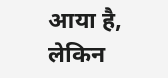आया है, लेकिन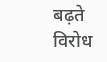बढ़ते विरोध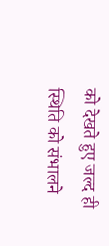को देखते हुए जल्द ही स्थिति को संभालने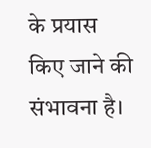के प्रयास किए जाने की संभावना है।